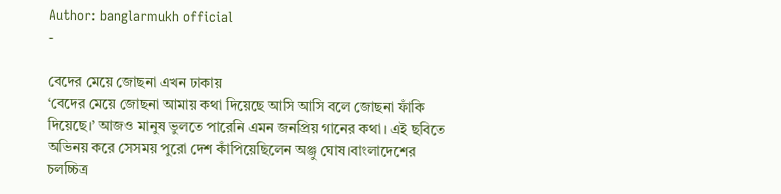Author: banglarmukh official
-

বেদের মেয়ে জোছনা এখন ঢাকায়
‘বেদের মেয়ে জোছনা আমায় কথা দিয়েছে আসি আসি বলে জোছনা ফাঁকি দিয়েছে।’ আজও মানুষ ভুলতে পারেনি এমন জনপ্রিয় গানের কথা। এই ছবিতে অভিনয় করে সেসময় পুরো দেশ কাঁপিয়েছিলেন অঞ্জু ঘোষ।বাংলাদেশের চলচ্চিত্র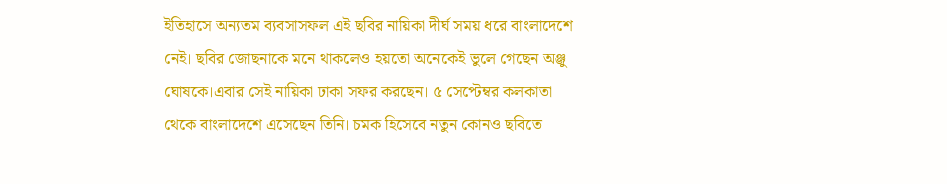ইতিহাসে অন্যতম ব্যবসাসফল এই ছবির নায়িকা দীর্ঘ সময় ধরে বাংলাদেশে নেই। ছবির জোছনাকে মনে থাকলেও হয়তো অনেকেই ভুলে গেছেন অঞ্জু ঘোষকে।এবার সেই নায়িকা ঢাকা সফর করছেন। ৫ সেপ্টেম্বর কলকাতা থেকে বাংলাদেশে এসেছেন তিনি। চমক হিসেবে নতুন কোনও ছবিতে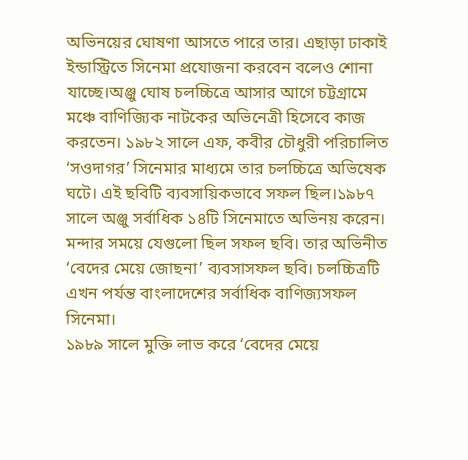অভিনয়ের ঘোষণা আসতে পারে তার। এছাড়া ঢাকাই ইন্ডাস্ট্রিতে সিনেমা প্রযোজনা করবেন বলেও শোনা যাচ্ছে।অঞ্জু ঘোষ চলচ্চিত্রে আসার আগে চট্টগ্রামে মঞ্চে বাণিজ্যিক নাটকের অভিনেত্রী হিসেবে কাজ করতেন। ১৯৮২ সালে এফ, কবীর চৌধুরী পরিচালিত ‘সওদাগর’ সিনেমার মাধ্যমে তার চলচ্চিত্রে অভিষেক ঘটে। এই ছবিটি ব্যবসায়িকভাবে সফল ছিল।১৯৮৭ সালে অঞ্জু সর্বাধিক ১৪টি সিনেমাতে অভিনয় করেন। মন্দার সময়ে যেগুলো ছিল সফল ছবি। তার অভিনীত ‘বেদের মেয়ে জোছনা’ ব্যবসাসফল ছবি। চলচ্চিত্রটি এখন পর্যন্ত বাংলাদেশের সর্বাধিক বাণিজ্যসফল সিনেমা।
১৯৮৯ সালে মুক্তি লাভ করে ‘বেদের মেয়ে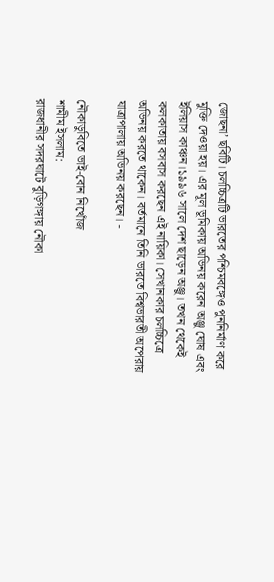জোছনা’ ছবিটি। চলচ্চিত্রটি ভারতের পশ্চিমবঙ্গেও পুননির্মাণ করে মুক্তি দেওয়া হয়। এর মূল ভূমিকায় অভিনয় করেন অঞ্জু ঘোষ এবং ইলিয়াস কাঞ্চন।১৯৯৬ সালে দেশ ছাড়েন অঞ্জু। তখন থেকেই কলকাতায় বসবাস করছেন এই নায়িকা। সেখানকার চলচ্চিত্রে অভিনয় করতে থাকেন। বর্তমানে তিনি ভারতে বিশ্বভারতী অপেরায় যাত্রাপালায় অভিনয় করছেন। -

নৌকাডুবিতে ভাই-বোন নিখোঁজ
শামীম ইসলাম:
রাজধানীর সদরঘাটে বুড়িগঙ্গায় নৌকা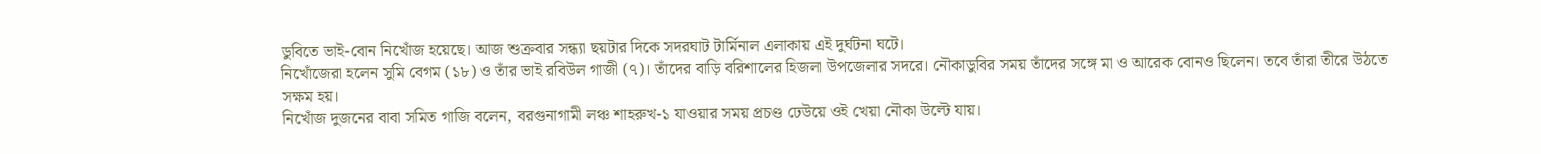ডুবিতে ভাই-বোন নিখোঁজ হয়েছে। আজ শুক্রবার সন্ধ্যা ছয়টার দিকে সদরঘাট টার্মিনাল এলাকায় এই দুর্ঘটনা ঘটে।
নিখোঁজেরা হলেন সুমি বেগম (১৮) ও তাঁর ভাই রবিউল গাজী (৭)। তাঁদের বাড়ি বরিশালের হিজলা উপজেলার সদরে। নৌকাডুবির সময় তাঁদের সঙ্গে মা ও আরেক বোনও ছিলেন। তবে তাঁরা তীরে উঠতে সক্ষম হয়।
নিখোঁজ দুজনের বাবা সমিত গাজি বলেন, বরগুনাগামী লঞ্চ শাহরুখ-১ যাওয়ার সময় প্রচণ্ড ঢেউয়ে ওই খেয়া নৌকা উল্টে যায়।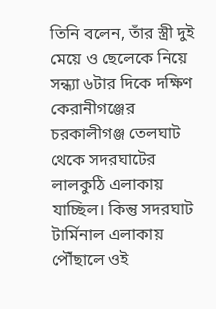তিনি বলেন, তাঁর স্ত্রী দুই মেয়ে ও ছেলেকে নিয়ে সন্ধ্যা ৬টার দিকে দক্ষিণ কেরানীগঞ্জের চরকালীগঞ্জ তেলঘাট থেকে সদরঘাটের লালকুঠি এলাকায় যাচ্ছিল। কিন্তু সদরঘাট টার্মিনাল এলাকায় পৌঁছালে ওই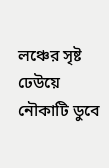লঞ্চের সৃষ্ট ঢেউয়ে নৌকাটি ডুবে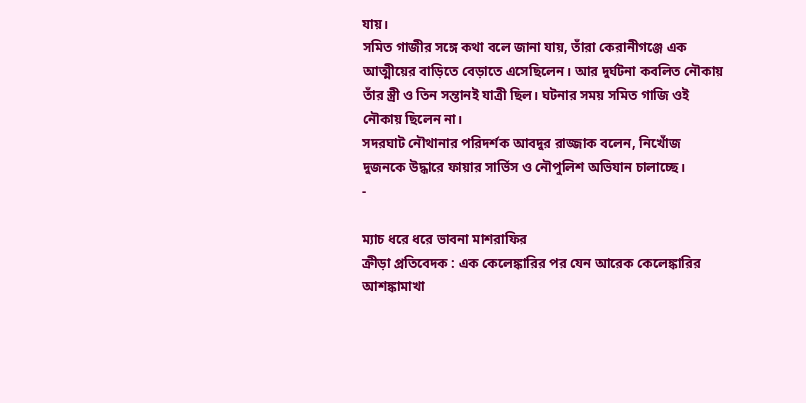যায়।
সমিত গাজীর সঙ্গে কথা বলে জানা যায়, তাঁরা কেরানীগঞ্জে এক আত্মীয়ের বাড়িতে বেড়াতে এসেছিলেন। আর দুর্ঘটনা কবলিত নৌকায় তাঁর স্ত্রী ও তিন সন্তানই যাত্রী ছিল। ঘটনার সময় সমিত গাজি ওই নৌকায় ছিলেন না।
সদরঘাট নৌথানার পরিদর্শক আবদুর রাজ্জাক বলেন, নিখোঁজ দুজনকে উদ্ধারে ফায়ার সার্ভিস ও নৌপুলিশ অভিযান চালাচ্ছে।
-

ম্যাচ ধরে ধরে ভাবনা মাশরাফির
ক্রীড়া প্রতিবেদক : এক কেলেঙ্কারির পর যেন আরেক কেলেঙ্কারির আশঙ্কামাখা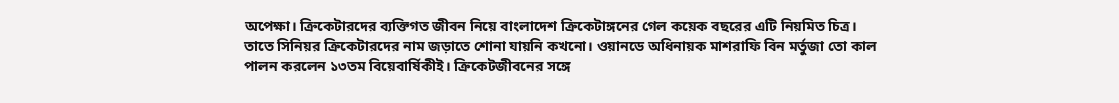অপেক্ষা। ক্রিকেটারদের ব্যক্তিগত জীবন নিয়ে বাংলাদেশ ক্রিকেটাঙ্গনের গেল কয়েক বছরের এটি নিয়মিত চিত্র। তাতে সিনিয়র ক্রিকেটারদের নাম জড়াতে শোনা যায়নি কখনো। ওয়ানডে অধিনায়ক মাশরাফি বিন মর্তুজা তো কাল পালন করলেন ১৩তম বিয়েবার্ষিকীই। ক্রিকেটজীবনের সঙ্গে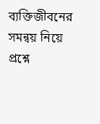ব্যক্তিজীবনের সমন্বয় নিয়ে প্রশ্নে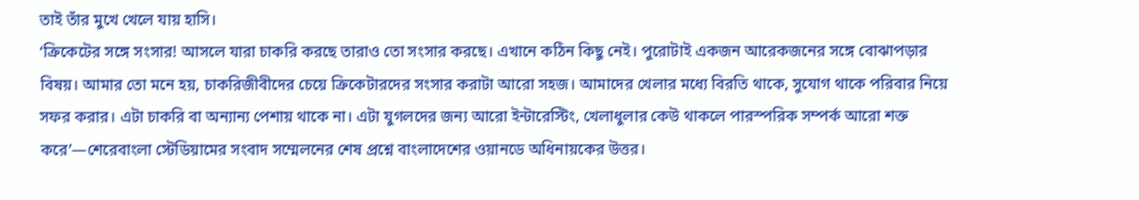তাই তাঁর মুখে খেলে যায় হাসি।
‘ক্রিকেটের সঙ্গে সংসার! আসলে যারা চাকরি করছে তারাও তো সংসার করছে। এখানে কঠিন কিছু নেই। পুরোটাই একজন আরেকজনের সঙ্গে বোঝাপড়ার বিষয়। আমার তো মনে হয়, চাকরিজীবীদের চেয়ে ক্রিকেটারদের সংসার করাটা আরো সহজ। আমাদের খেলার মধ্যে বিরতি থাকে, সুযোগ থাকে পরিবার নিয়ে সফর করার। এটা চাকরি বা অন্যান্য পেশায় থাকে না। এটা যুগলদের জন্য আরো ইন্টারেস্টিং, খেলাধুলার কেউ থাকলে পারস্পরিক সম্পর্ক আরো শক্ত করে’—শেরেবাংলা স্টেডিয়ামের সংবাদ সম্মেলনের শেষ প্রশ্নে বাংলাদেশের ওয়ানডে অধিনায়কের উত্তর।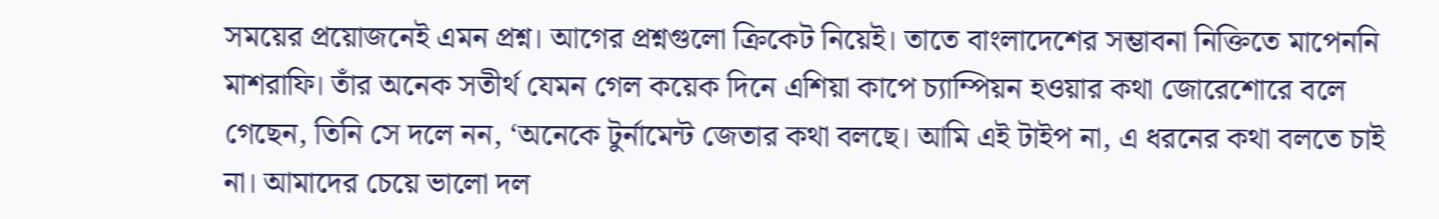সময়ের প্রয়োজনেই এমন প্রশ্ন। আগের প্রশ্নগুলো ক্রিকেট নিয়েই। তাতে বাংলাদেশের সম্ভাবনা নিক্তিতে মাপেননি মাশরাফি। তাঁর অনেক সতীর্থ যেমন গেল কয়েক দিনে এশিয়া কাপে চ্যাম্পিয়ন হওয়ার কথা জোরেশোরে বলে গেছেন, তিনি সে দলে নন, ‘অনেকে টুর্নামেন্ট জেতার কথা বলছে। আমি এই টাইপ না, এ ধরনের কথা বলতে চাই না। আমাদের চেয়ে ভালো দল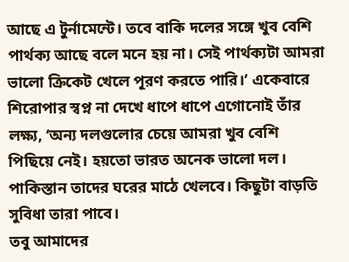আছে এ টুর্নামেন্টে। তবে বাকি দলের সঙ্গে খুব বেশি পার্থক্য আছে বলে মনে হয় না। সেই পার্থক্যটা আমরা ভালো ক্রিকেট খেলে পূরণ করতে পারি।’ একেবারে শিরোপার স্বপ্ন না দেখে ধাপে ধাপে এগোনোই তাঁর লক্ষ্য, ‘অন্য দলগুলোর চেয়ে আমরা খুব বেশি পিছিয়ে নেই। হয়তো ভারত অনেক ভালো দল। পাকিস্তান তাদের ঘরের মাঠে খেলবে। কিছুটা বাড়তি সুবিধা তারা পাবে।
তবু আমাদের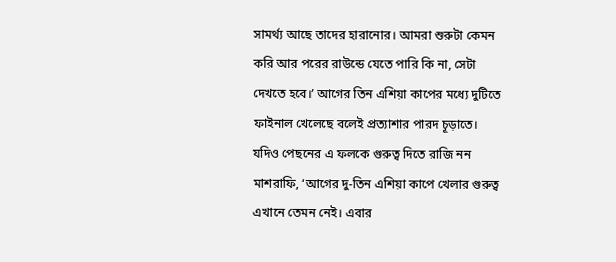সামর্থ্য আছে তাদের হারানোর। আমরা শুরুটা কেমন করি আর পরের রাউন্ডে যেতে পারি কি না, সেটা দেখতে হবে।’ আগের তিন এশিয়া কাপের মধ্যে দুটিতে ফাইনাল খেলেছে বলেই প্রত্যাশার পারদ চূড়াতে। যদিও পেছনের এ ফলকে গুরুত্ব দিতে রাজি নন মাশরাফি, ‘আগের দু-তিন এশিয়া কাপে খেলার গুরুত্ব এখানে তেমন নেই। এবার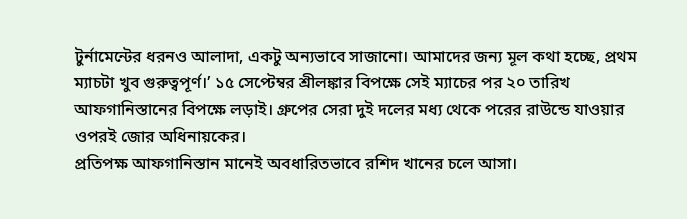টুর্নামেন্টের ধরনও আলাদা, একটু অন্যভাবে সাজানো। আমাদের জন্য মূল কথা হচ্ছে, প্রথম ম্যাচটা খুব গুরুত্বপূর্ণ।’ ১৫ সেপ্টেম্বর শ্রীলঙ্কার বিপক্ষে সেই ম্যাচের পর ২০ তারিখ আফগানিস্তানের বিপক্ষে লড়াই। গ্রুপের সেরা দুই দলের মধ্য থেকে পরের রাউন্ডে যাওয়ার ওপরই জোর অধিনায়কের।
প্রতিপক্ষ আফগানিস্তান মানেই অবধারিতভাবে রশিদ খানের চলে আসা।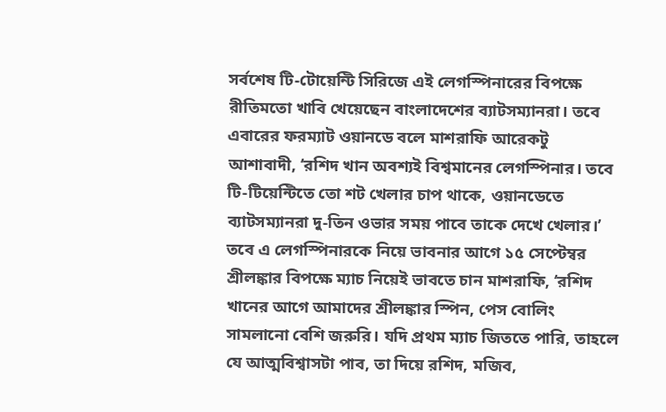সর্বশেষ টি-টোয়েন্টি সিরিজে এই লেগস্পিনারের বিপক্ষে রীতিমতো খাবি খেয়েছেন বাংলাদেশের ব্যাটসম্যানরা। তবে এবারের ফরম্যাট ওয়ানডে বলে মাশরাফি আরেকটু আশাবাদী, ‘রশিদ খান অবশ্যই বিশ্বমানের লেগস্পিনার। তবে টি-টিয়েন্টিতে তো শট খেলার চাপ থাকে, ওয়ানডেতে ব্যাটসম্যানরা দু-তিন ওভার সময় পাবে তাকে দেখে খেলার।’ তবে এ লেগস্পিনারকে নিয়ে ভাবনার আগে ১৫ সেপ্টেম্বর শ্রীলঙ্কার বিপক্ষে ম্যাচ নিয়েই ভাবতে চান মাশরাফি, ‘রশিদ খানের আগে আমাদের শ্রীলঙ্কার স্পিন, পেস বোলিং সামলানো বেশি জরুরি। যদি প্রথম ম্যাচ জিততে পারি, তাহলে যে আত্মবিশ্বাসটা পাব, তা দিয়ে রশিদ, মজিব,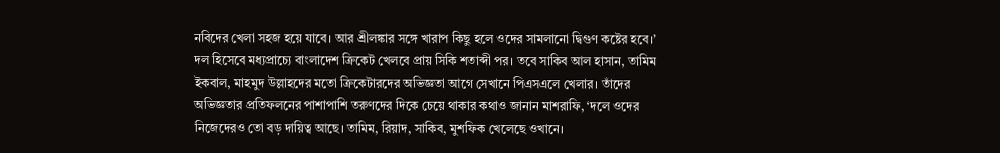নবিদের খেলা সহজ হয়ে যাবে। আর শ্রীলঙ্কার সঙ্গে খারাপ কিছু হলে ওদের সামলানো দ্বিগুণ কষ্টের হবে।’
দল হিসেবে মধ্যপ্রাচ্যে বাংলাদেশ ক্রিকেট খেলবে প্রায় সিকি শতাব্দী পর। তবে সাকিব আল হাসান, তামিম ইকবাল, মাহমুদ উল্লাহদের মতো ক্রিকেটারদের অভিজ্ঞতা আগে সেখানে পিএসএলে খেলার। তাঁদের অভিজ্ঞতার প্রতিফলনের পাশাপাশি তরুণদের দিকে চেয়ে থাকার কথাও জানান মাশরাফি, ‘দলে ওদের নিজেদেরও তো বড় দায়িত্ব আছে। তামিম, রিয়াদ, সাকিব, মুশফিক খেলেছে ওখানে।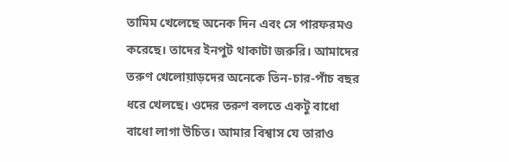তামিম খেলেছে অনেক দিন এবং সে পারফরমও করেছে। তাদের ইনপুট থাকাটা জরুরি। আমাদের তরুণ খেলোয়াড়দের অনেকে তিন-চার-পাঁচ বছর ধরে খেলছে। ওদের তরুণ বলতে একটু বাধো বাধো লাগা উচিত। আমার বিশ্বাস যে তারাও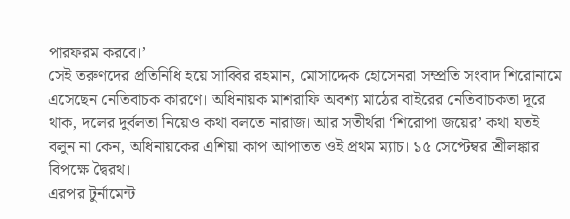পারফরম করবে।’
সেই তরুণদের প্রতিনিধি হয়ে সাব্বির রহমান, মোসাদ্দেক হোসেনরা সম্প্রতি সংবাদ শিরোনামে এসেছেন নেতিবাচক কারণে। অধিনায়ক মাশরাফি অবশ্য মাঠের বাইরের নেতিবাচকতা দূরে থাক, দলের দুর্বলতা নিয়েও কথা বলতে নারাজ। আর সতীর্থরা ‘শিরোপা জয়ের’ কথা যতই বলুন না কেন, অধিনায়কের এশিয়া কাপ আপাতত ওই প্রথম ম্যাচ। ১৫ সেপ্টেম্বর শ্রীলঙ্কার বিপক্ষে দ্বৈরথ।
এরপর টুর্নামেন্ট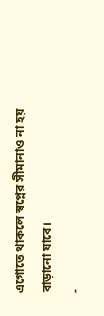এগোতে থাকলে স্বপ্নের সীমানাও না হয় বাড়ানো যাবে।
-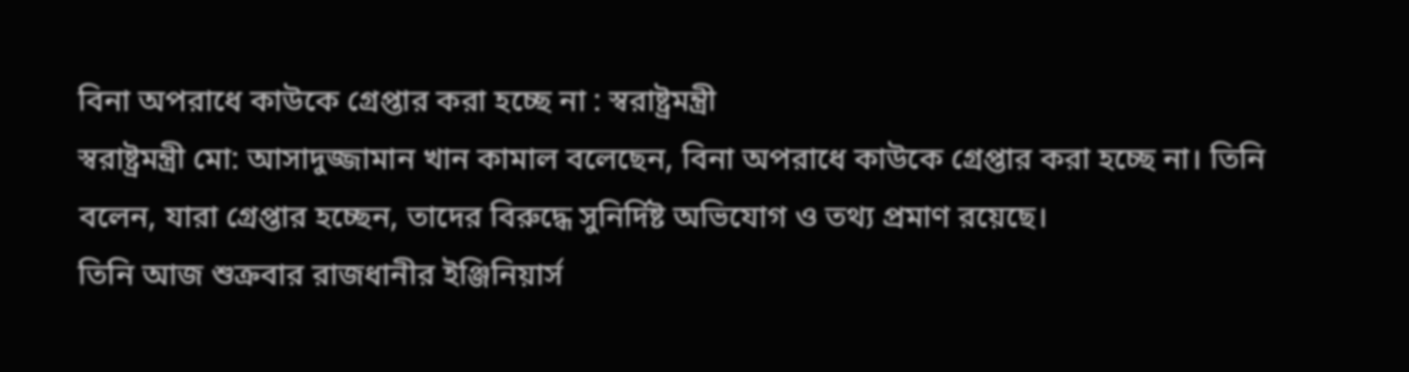বিনা অপরাধে কাউকে গ্রেপ্তার করা হচ্ছে না : স্বরাষ্ট্রমন্ত্রী
স্বরাষ্ট্রমন্ত্রী মো: আসাদুজ্জামান খান কামাল বলেছেন, বিনা অপরাধে কাউকে গ্রেপ্তার করা হচ্ছে না। তিনি বলেন, যারা গ্রেপ্তার হচ্ছেন, তাদের বিরুদ্ধে সুনির্দিষ্ট অভিযোগ ও তথ্য প্রমাণ রয়েছে।
তিনি আজ শুক্রবার রাজধানীর ইঞ্জিনিয়ার্স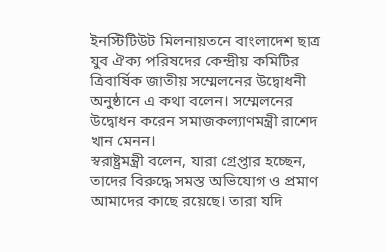ইনস্টিটিউট মিলনায়তনে বাংলাদেশ ছাত্র যুব ঐক্য পরিষদের কেন্দ্রীয় কমিটির ত্রিবার্ষিক জাতীয় সম্মেলনের উদ্বোধনী অনুষ্ঠানে এ কথা বলেন। সম্মেলনের উদ্বোধন করেন সমাজকল্যাণমন্ত্রী রাশেদ খান মেনন।
স্বরাষ্ট্রমন্ত্রী বলেন, যারা গ্রেপ্তার হচ্ছেন, তাদের বিরুদ্ধে সমস্ত অভিযোগ ও প্রমাণ আমাদের কাছে রয়েছে। তারা যদি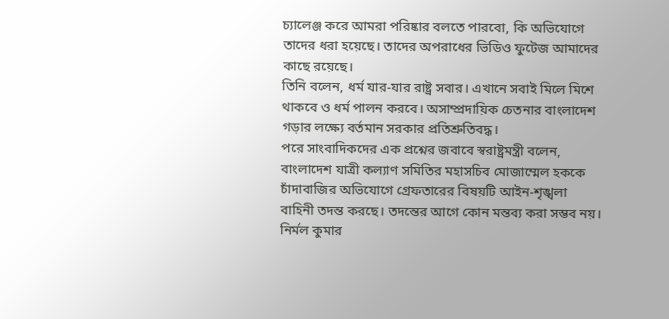চ্যালেঞ্জ করে আমরা পরিষ্কার বলতে পারবো, কি অভিযোগে তাদের ধরা হয়েছে। তাদের অপরাধের ভিডিও ফুটেজ আমাদের কাছে রয়েছে।
তিনি বলেন, ধর্ম যার-যার রাষ্ট্র সবার। এখানে সবাই মিলে মিশে থাকবে ও ধর্ম পালন করবে। অসাম্প্রদায়িক চেতনার বাংলাদেশ গড়ার লক্ষ্যে বর্তমান সরকার প্রতিশ্রুতিবদ্ধ।
পরে সাংবাদিকদের এক প্রশ্নের জবাবে স্বরাষ্ট্রমন্ত্রী বলেন, বাংলাদেশ যাত্রী কল্যাণ সমিতির মহাসচিব মোজাম্মেল হককে চাঁদাবাজির অভিযোগে গ্রেফতারের বিষয়টি আইন-শৃঙ্খলা বাহিনী তদন্ত করছে। তদন্তের আগে কোন মন্তব্য করা সম্ভব নয়।
নির্মল কুমার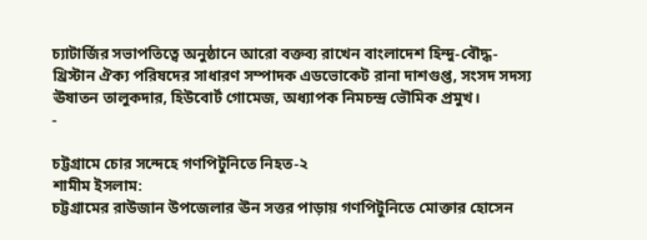চ্যাটার্জির সভাপতিত্বে অনুষ্ঠানে আরো বক্তব্য রাখেন বাংলাদেশ হিন্দু-বৌদ্ধ-খ্রিস্টান ঐক্য পরিষদের সাধারণ সম্পাদক এডভোকেট রানা দাশগুপ্ত, সংসদ সদস্য ঊষাতন তালুকদার, হিউবোর্ট গোমেজ, অধ্যাপক নিমচন্দ্র ভৌমিক প্রমুখ।
-

চট্টগ্রামে চোর সন্দেহে গণপিটুনিতে নিহত-২
শামীম ইসলাম:
চট্টগ্রামের রাউজান উপজেলার ঊন সত্তর পাড়ায় গণপিটুনিতে মোক্তার হোসেন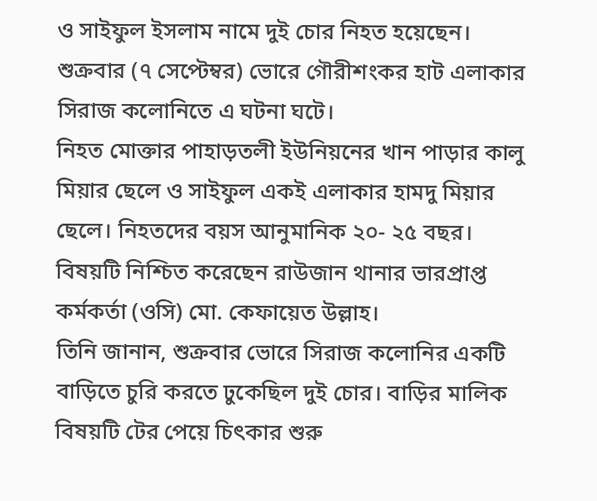ও সাইফুল ইসলাম নামে দুই চোর নিহত হয়েছেন। শুক্রবার (৭ সেপ্টেম্বর) ভোরে গৌরীশংকর হাট এলাকার সিরাজ কলোনিতে এ ঘটনা ঘটে।
নিহত মোক্তার পাহাড়তলী ইউনিয়নের খান পাড়ার কালু মিয়ার ছেলে ও সাইফুল একই এলাকার হামদু মিয়ার ছেলে। নিহতদের বয়স আনুমানিক ২০- ২৫ বছর।
বিষয়টি নিশ্চিত করেছেন রাউজান থানার ভারপ্রাপ্ত কর্মকর্তা (ওসি) মো. কেফায়েত উল্লাহ।
তিনি জানান, শুক্রবার ভোরে সিরাজ কলোনির একটি বাড়িতে চুরি করতে ঢুকেছিল দুই চোর। বাড়ির মালিক বিষয়টি টের পেয়ে চিৎকার শুরু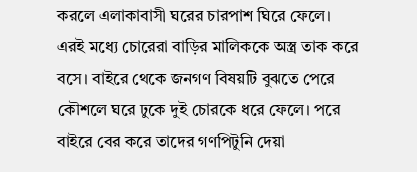করলে এলাকাবাসী ঘরের চারপাশ ঘিরে ফেলে।
এরই মধ্যে চোরেরা বাড়ির মালিককে অস্ত্র তাক করে বসে। বাইরে থেকে জনগণ বিষয়টি বুঝতে পেরে কৌশলে ঘরে ঢুকে দুই চোরকে ধরে ফেলে। পরে বাইরে বের করে তাদের গণপিটুনি দেয়া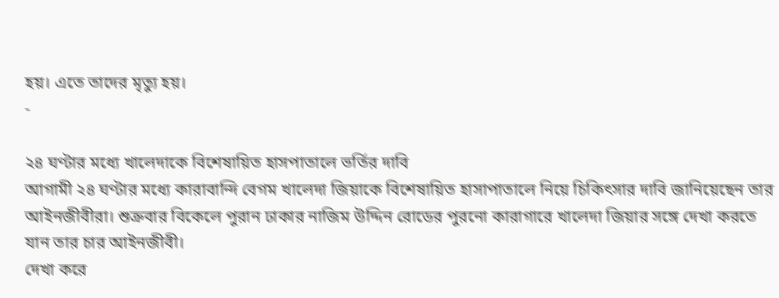হয়। এতে তাদের মৃত্যু হয়।
-

২৪ ঘণ্টার মধ্যে খালেদাকে বিশেষায়িত হাসপাতালে ভর্তির দাবি
আগামী ২৪ ঘণ্টার মধ্যে কারাবান্দি বেগম খালেদা জিয়াকে বিশেষায়িত হাসাপাতালে নিয়ে চিকিৎসার দাবি জানিয়েছেন তার আইনজীবীরা। শুক্রবার বিকেলে পুরান ঢাকার নাজিম উদ্দিন রোডের পুরনো কারাগারে খালেদা জিয়ার সঙ্গে দেখা করতে যান তার চার আইনজীবী।
দেখা করে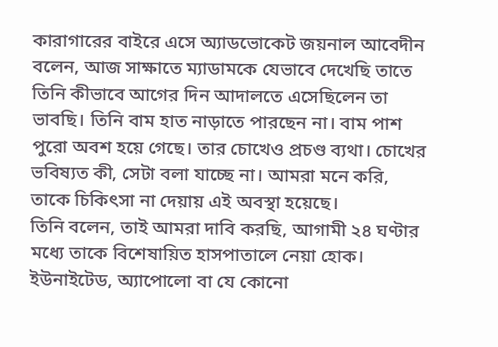কারাগারের বাইরে এসে অ্যাডভোকেট জয়নাল আবেদীন বলেন, আজ সাক্ষাতে ম্যাডামকে যেভাবে দেখেছি তাতে তিনি কীভাবে আগের দিন আদালতে এসেছিলেন তা ভাবছি। তিনি বাম হাত নাড়াতে পারছেন না। বাম পাশ পুরো অবশ হয়ে গেছে। তার চোখেও প্রচণ্ড ব্যথা। চোখের ভবিষ্যত কী, সেটা বলা যাচ্ছে না। আমরা মনে করি, তাকে চিকিৎসা না দেয়ায় এই অবস্থা হয়েছে।
তিনি বলেন, তাই আমরা দাবি করছি, আগামী ২৪ ঘণ্টার মধ্যে তাকে বিশেষায়িত হাসপাতালে নেয়া হোক। ইউনাইটেড, অ্যাপোলো বা যে কোনো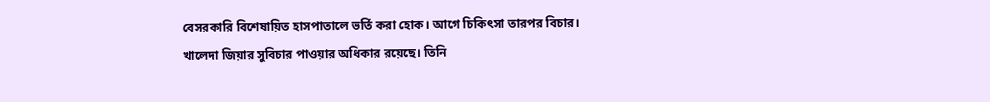বেসরকারি বিশেষায়িত হাসপাতালে ভর্তি করা হোক। আগে চিকিৎসা তারপর বিচার। খালেদা জিয়ার সুবিচার পাওয়ার অধিকার রয়েছে। তিনি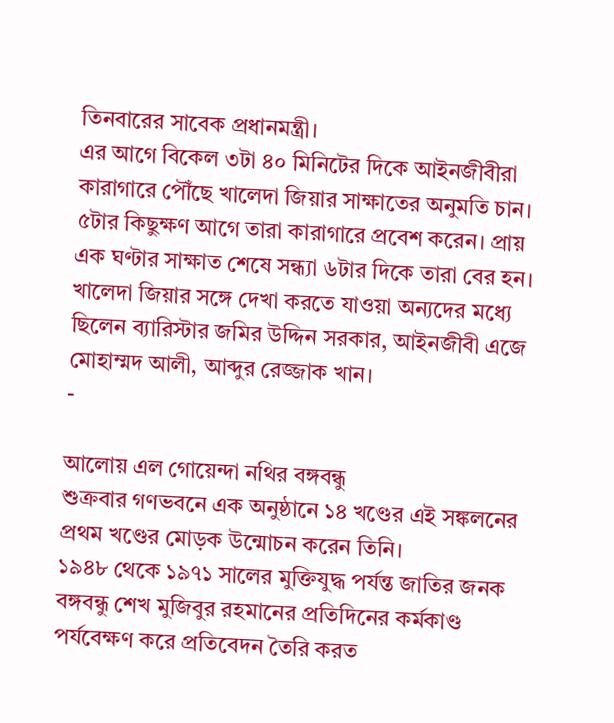তিনবারের সাবেক প্রধানমন্ত্রী।
এর আগে বিকেল ৩টা ৪০ মিনিটের দিকে আইনজীবীরা কারাগারে পৌঁছে খালেদা জিয়ার সাক্ষাতের অনুমতি চান। ৫টার কিছুক্ষণ আগে তারা কারাগারে প্রবেশ করেন। প্রায় এক ঘণ্টার সাক্ষাত শেষে সন্ধ্যা ৬টার দিকে তারা বের হন।
খালেদা জিয়ার সঙ্গে দেখা করতে যাওয়া অন্যদের মধ্যে ছিলেন ব্যারিস্টার জমির উদ্দিন সরকার, আইনজীবী এজে মোহাম্মদ আলী, আব্দুর রেজ্জাক খান।
-

আলোয় এল গোয়েন্দা নথির বঙ্গবন্ধু
শুক্রবার গণভবনে এক অনুষ্ঠানে ১৪ খণ্ডের এই সঙ্কলনের প্রথম খণ্ডের মোড়ক উন্মোচন করেন তিনি।
১৯৪৮ থেকে ১৯৭১ সালের মুক্তিযুদ্ধ পর্যন্ত জাতির জনক বঙ্গবন্ধু শেখ মুজিবুর রহমানের প্রতিদিনের কর্মকাণ্ড পর্যবেক্ষণ করে প্রতিবেদন তৈরি করত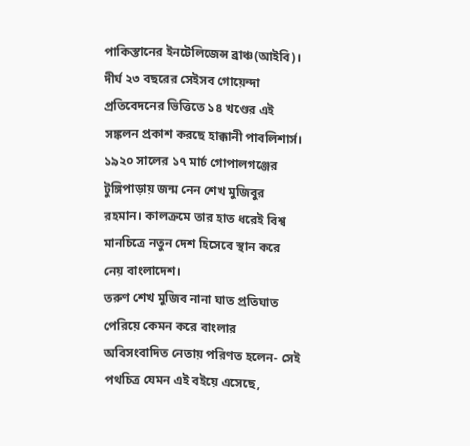পাকিস্তানের ইনটেলিজেন্স ব্রাঞ্চ(আইবি)।
দীর্ঘ ২৩ বছরের সেইসব গোয়েন্দা প্রতিবেদনের ভিত্তিতে ১৪ খণ্ডের এই সঙ্কলন প্রকাশ করছে হাক্কানী পাবলিশার্স।
১৯২০ সালের ১৭ মার্চ গোপালগঞ্জের টুঙ্গিপাড়ায় জন্ম নেন শেখ মুজিবুর রহমান। কালক্রমে তার হাত ধরেই বিশ্ব মানচিত্রে নতুন দেশ হিসেবে স্থান করে নেয় বাংলাদেশ।
তরুণ শেখ মুজিব নানা ঘাত প্রতিঘাত পেরিয়ে কেমন করে বাংলার অবিসংবাদিত নেতায় পরিণত হলেন- সেই পথচিত্র যেমন এই বইয়ে এসেছে,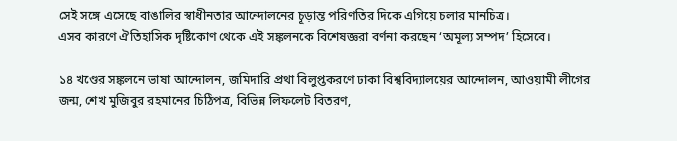সেই সঙ্গে এসেছে বাঙালির স্বাধীনতার আন্দোলনের চূড়ান্ত পরিণতির দিকে এগিয়ে চলার মানচিত্র।
এসব কারণে ঐতিহাসিক দৃষ্টিকোণ থেকে এই সঙ্কলনকে বিশেষজ্ঞরা বর্ণনা করছেন ‘অমূল্য সম্পদ’ হিসেবে।

১৪ খণ্ডের সঙ্কলনে ভাষা আন্দোলন, জমিদারি প্রথা বিলুপ্তকরণে ঢাকা বিশ্ববিদ্যালয়ের আন্দোলন, আওয়ামী লীগের জন্ম, শেখ মুজিবুর রহমানের চিঠিপত্র, বিভিন্ন লিফলেট বিতরণ,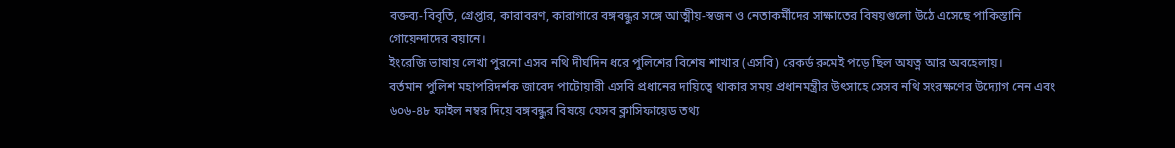বক্তব্য-বিবৃতি, গ্রেপ্তার, কারাবরণ, কারাগারে বঙ্গবন্ধুর সঙ্গে আত্মীয়-স্বজন ও নেতাকর্মীদের সাক্ষাতের বিষয়গুলো উঠে এসেছে পাকিস্তানি গোয়েন্দাদের বয়ানে।
ইংরেজি ভাষায় লেখা পুরনো এসব নথি দীর্ঘদিন ধরে পুলিশের বিশেষ শাখার (এসবি) রেকর্ড রুমেই পড়ে ছিল অযত্ন আর অবহেলায়।
বর্তমান পুলিশ মহাপরিদর্শক জাবেদ পাটোয়ারী এসবি প্রধানের দায়িত্বে থাকার সময় প্রধানমন্ত্রীর উৎসাহে সেসব নথি সংরক্ষণের উদ্যোগ নেন এবং ৬০৬-৪৮ ফাইল নম্বর দিয়ে বঙ্গবন্ধুর বিষয়ে যেসব ক্লাসিফায়েড তথ্য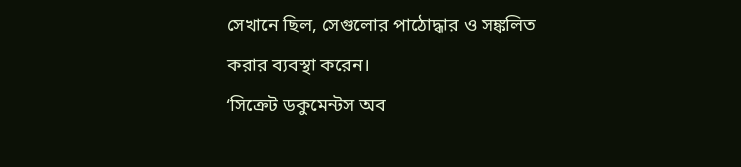সেখানে ছিল, সেগুলোর পাঠোদ্ধার ও সঙ্কলিত করার ব্যবস্থা করেন।
‘সিক্রেট ডকুমেন্টস অব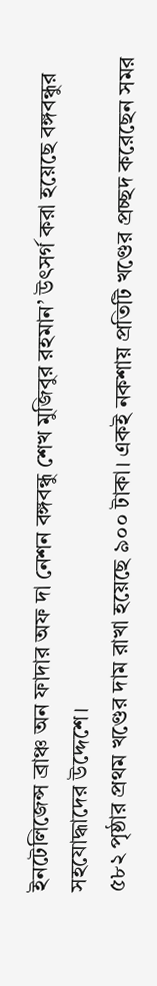ইনটেলিজেন্স ব্রাঞ্চ অন ফাদার অফ দা নেশন বঙ্গবন্ধু শেখ মুজিবুর রহমান’ উৎসর্গ করা হয়েছে বঙ্গবন্ধুর সহযোদ্ধাদের উদ্দেশে।
৫৮২ পৃষ্ঠার প্রথম খণ্ডের দাম রাখা হয়েছে ৯০০ টাকা। একই নকশায় প্রতিটি খণ্ডের প্রচ্ছদ করেছেন সমর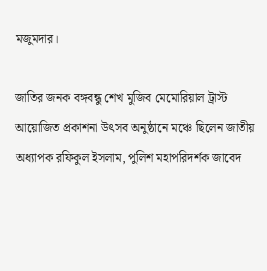মজুমদার।

জাতির জনক বঙ্গবন্ধু শেখ মুজিব মেমোরিয়াল ট্রাস্ট আয়োজিত প্রকাশনা উৎসব অনুষ্ঠানে মঞ্চে ছিলেন জাতীয় অধ্যাপক রফিকুল ইসলাম, পুলিশ মহাপরিদর্শক জাবেদ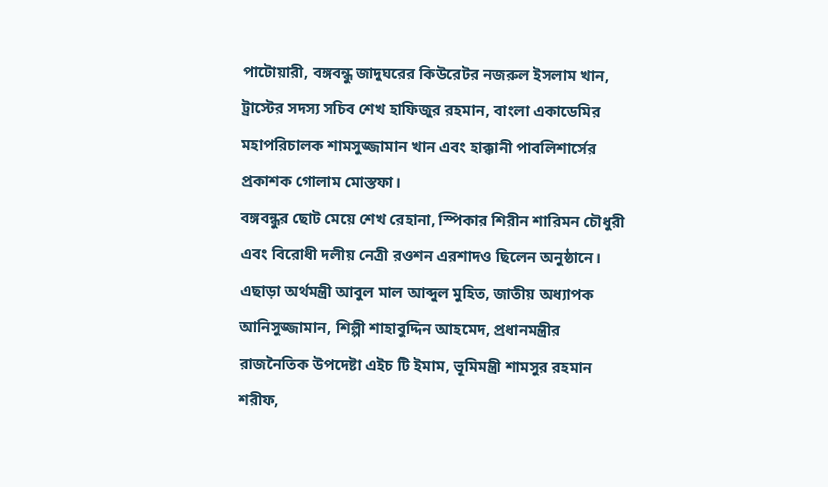পাটোয়ারী, বঙ্গবন্ধু জাদুঘরের কিউরেটর নজরুল ইসলাম খান, ট্রাস্টের সদস্য সচিব শেখ হাফিজুর রহমান, বাংলা একাডেমির মহাপরিচালক শামসুজ্জামান খান এবং হাক্কানী পাবলিশার্সের প্রকাশক গোলাম মোস্তফা।
বঙ্গবন্ধুর ছোট মেয়ে শেখ রেহানা, স্পিকার শিরীন শারিমন চৌধুরী এবং বিরোধী দলীয় নেত্রী রওশন এরশাদও ছিলেন অনুষ্ঠানে।
এছাড়া অর্থমন্ত্রী আবুল মাল আব্দুল মুহিত, জাতীয় অধ্যাপক আনিসুজ্জামান, শিল্পী শাহাবুদ্দিন আহমেদ, প্রধানমন্ত্রীর রাজনৈতিক উপদেষ্টা এইচ টি ইমাম, ভূমিমন্ত্রী শামসুর রহমান শরীফ,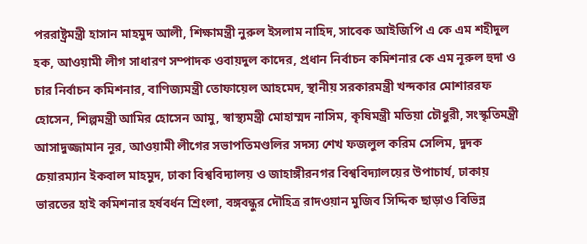পররাষ্ট্রমন্ত্রী হাসান মাহমুদ আলী, শিক্ষামন্ত্রী নুরুল ইসলাম নাহিদ, সাবেক আইজিপি এ কে এম শহীদুল হক, আওয়ামী লীগ সাধারণ সম্পাদক ওবায়দুল কাদের, প্রধান নির্বাচন কমিশনার কে এম নূরুল হুদা ও চার নির্বাচন কমিশনার, বাণিজ্যমন্ত্রী তোফায়েল আহমেদ, স্থানীয় সরকারমন্ত্রী খন্দকার মোশাররফ হোসেন, শিল্পমন্ত্রী আমির হোসেন আমু, স্বাস্থ্যমন্ত্রী মোহাম্মদ নাসিম, কৃষিমন্ত্রী মতিয়া চৌধুরী, সংস্কৃতিমন্ত্রী আসাদুজ্জামান নূর, আওয়ামী লীগের সভাপতিমণ্ডলির সদস্য শেখ ফজলুল করিম সেলিম, দুদক চেয়ারম্যান ইকবাল মাহমুদ, ঢাকা বিশ্ববিদ্যালয় ও জাহাঙ্গীরনগর বিশ্ববিদ্যালয়ের উপাচার্য, ঢাকায় ভারতের হাই কমিশনার হর্ষবর্ধন শ্রিংলা, বঙ্গবন্ধুর দৌহিত্র রাদওয়ান মুজিব সিদ্দিক ছাড়াও বিভিন্ন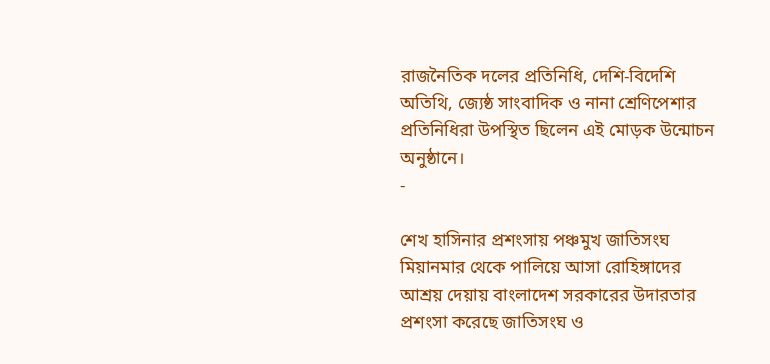রাজনৈতিক দলের প্রতিনিধি, দেশি-বিদেশি অতিথি, জ্যেষ্ঠ সাংবাদিক ও নানা শ্রেণিপেশার প্রতিনিধিরা উপস্থিত ছিলেন এই মোড়ক উন্মোচন অনুষ্ঠানে।
-

শেখ হাসিনার প্রশংসায় পঞ্চমুখ জাতিসংঘ
মিয়ানমার থেকে পালিয়ে আসা রোহিঙ্গাদের আশ্রয় দেয়ায় বাংলাদেশ সরকারের উদারতার প্রশংসা করেছে জাতিসংঘ ও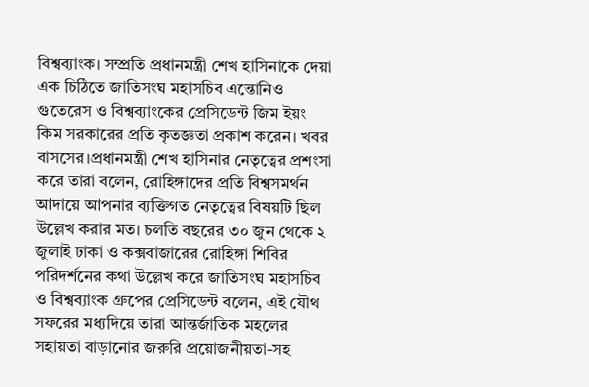বিশ্বব্যাংক। সম্প্রতি প্রধানমন্ত্রী শেখ হাসিনাকে দেয়া এক চিঠিতে জাতিসংঘ মহাসচিব এন্তোনিও গুতেরেস ও বিশ্বব্যাংকের প্রেসিডেন্ট জিম ইয়ং কিম সরকারের প্রতি কৃতজ্ঞতা প্রকাশ করেন। খবর বাসসের।প্রধানমন্ত্রী শেখ হাসিনার নেতৃত্বের প্রশংসা করে তারা বলেন, রোহিঙ্গাদের প্রতি বিশ্বসমর্থন আদায়ে আপনার ব্যক্তিগত নেতৃত্বের বিষয়টি ছিল উল্লেখ করার মত। চলতি বছরের ৩০ জুন থেকে ২ জুলাই ঢাকা ও কক্সবাজারের রোহিঙ্গা শিবির পরিদর্শনের কথা উল্লেখ করে জাতিসংঘ মহাসচিব ও বিশ্বব্যাংক গ্রুপের প্রেসিডেন্ট বলেন, এই যৌথ সফরের মধ্যদিয়ে তারা আন্তর্জাতিক মহলের সহায়তা বাড়ানোর জরুরি প্রয়োজনীয়তা-সহ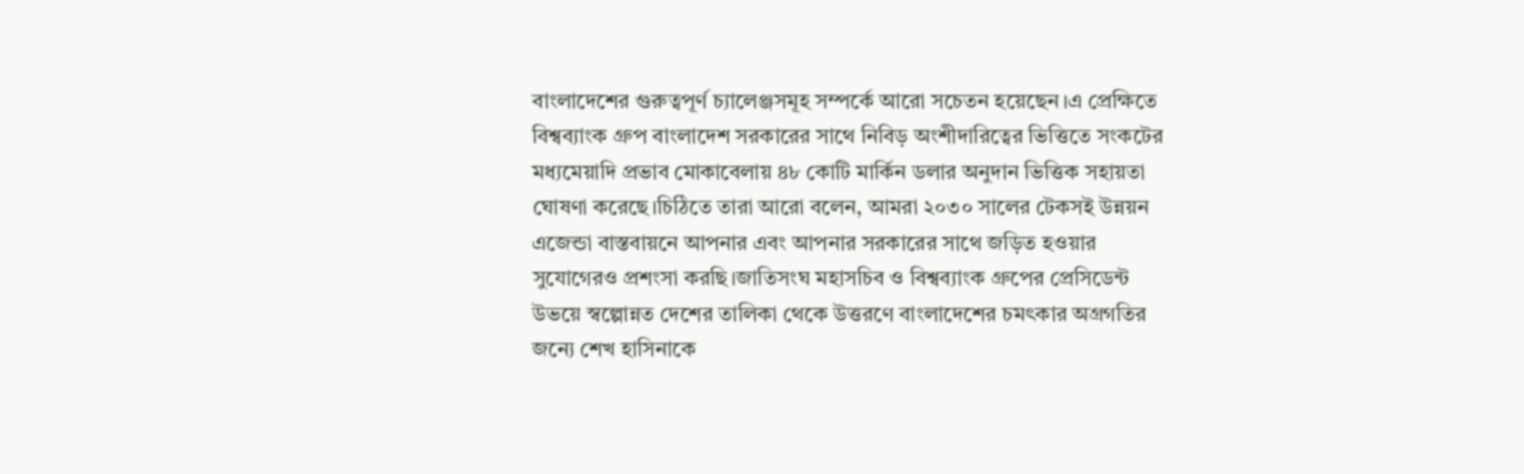বাংলাদেশের গুরুত্বপূর্ণ চ্যালেঞ্জসমূহ সম্পর্কে আরো সচেতন হয়েছেন।এ প্রেক্ষিতে বিশ্বব্যাংক গ্রুপ বাংলাদেশ সরকারের সাথে নিবিড় অংশীদারিত্বের ভিত্তিতে সংকটের মধ্যমেয়াদি প্রভাব মোকাবেলায় ৪৮ কোটি মার্কিন ডলার অনুদান ভিত্তিক সহায়তা ঘোষণা করেছে।চিঠিতে তারা আরো বলেন, আমরা ২০৩০ সালের টেকসই উন্নয়ন এজেন্ডা বাস্তবায়নে আপনার এবং আপনার সরকারের সাথে জড়িত হওয়ার সুযোগেরও প্রশংসা করছি।জাতিসংঘ মহাসচিব ও বিশ্বব্যাংক গ্রুপের প্রেসিডেন্ট উভয়ে স্বল্পোন্নত দেশের তালিকা থেকে উত্তরণে বাংলাদেশের চমৎকার অগ্রগতির জন্যে শেখ হাসিনাকে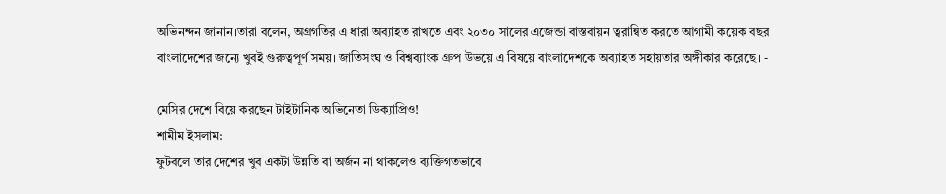অভিনন্দন জানান।তারা বলেন, অগ্রগতির এ ধারা অব্যাহত রাখতে এবং ২০৩০ সালের এজেন্ডা বাস্তবায়ন ত্বরান্বিত করতে আগামী কয়েক বছর বাংলাদেশের জন্যে খুবই গুরুত্বপূর্ণ সময়। জাতিসংঘ ও বিশ্বব্যাংক গ্রুপ উভয়ে এ বিষয়ে বাংলাদেশকে অব্যাহত সহায়তার অঙ্গীকার করেছে। -

মেসির দেশে বিয়ে করছেন টাইটানিক অভিনেতা ডিক্যাপ্রিও!
শামীম ইসলাম:
ফুটবলে তার দেশের খুব একটা উন্নতি বা অর্জন না থাকলেও ব্যক্তিগতভাবে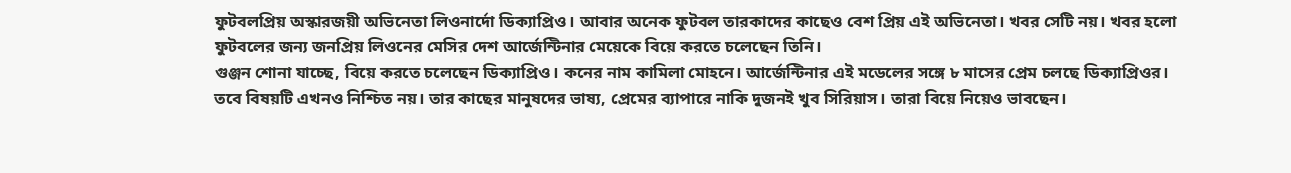ফুটবলপ্রিয় অস্কারজয়ী অভিনেতা লিওনার্দো ডিক্যাপ্রিও। আবার অনেক ফুটবল তারকাদের কাছেও বেশ প্রিয় এই অভিনেতা। খবর সেটি নয়। খবর হলো ফুটবলের জন্য জনপ্রিয় লিওনের মেসির দেশ আর্জেন্টিনার মেয়েকে বিয়ে করতে চলেছেন তিনি।
গুঞ্জন শোনা যাচ্ছে, বিয়ে করতে চলেছেন ডিক্যাপ্রিও। কনের নাম কামিলা মোহনে। আর্জেন্টিনার এই মডেলের সঙ্গে ৮ মাসের প্রেম চলছে ডিক্যাপ্রিওর। তবে বিষয়টি এখনও নিশ্চিত নয়। তার কাছের মানুষদের ভাষ্য, প্রেমের ব্যাপারে নাকি দুজনই খুব সিরিয়াস। তারা বিয়ে নিয়েও ভাবছেন।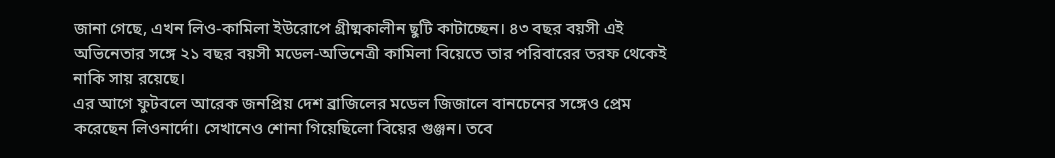জানা গেছে, এখন লিও-কামিলা ইউরোপে গ্রীষ্মকালীন ছুটি কাটাচ্ছেন। ৪৩ বছর বয়সী এই অভিনেতার সঙ্গে ২১ বছর বয়সী মডেল-অভিনেত্রী কামিলা বিয়েতে তার পরিবারের তরফ থেকেই নাকি সায় রয়েছে।
এর আগে ফুটবলে আরেক জনপ্রিয় দেশ ব্রাজিলের মডেল জিজালে বানচেনের সঙ্গেও প্রেম করেছেন লিওনার্দো। সেখানেও শোনা গিয়েছিলো বিয়ের গুঞ্জন। তবে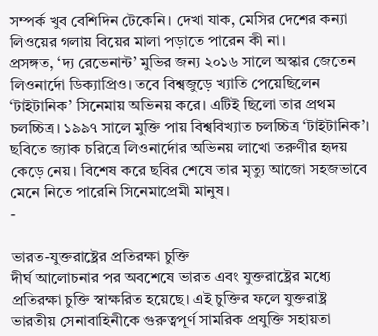সম্পর্ক খুব বেশিদিন টেকেনি। দেখা যাক, মেসির দেশের কন্যা লিওয়ের গলায় বিয়ের মালা পড়াতে পারেন কী না।
প্রসঙ্গত, ‘দ্য রেভেনান্ট’ মুভির জন্য ২০১৬ সালে অস্কার জেতেন লিওনার্দো ডিক্যাপ্রিও। তবে বিশ্বজুড়ে খ্যাতি পেয়েছিলেন ‘টাইটানিক’ সিনেমায় অভিনয় করে। এটিই ছিলো তার প্রথম চলচ্চিত্র। ১৯৯৭ সালে মুক্তি পায় বিশ্ববিখ্যাত চলচ্চিত্র ‘টাইটানিক’।
ছবিতে জ্যাক চরিত্রে লিওনার্দোর অভিনয় লাখো তরুণীর হৃদয় কেড়ে নেয়। বিশেষ করে ছবির শেষে তার মৃত্যু আজো সহজভাবে মেনে নিতে পারেনি সিনেমাপ্রেমী মানুষ।
-

ভারত-যুক্তরাষ্ট্রের প্রতিরক্ষা চুক্তি
দীর্ঘ আলোচনার পর অবশেষে ভারত এবং যুক্তরাষ্ট্রের মধ্যে প্রতিরক্ষা চুক্তি স্বাক্ষরিত হয়েছে। এই চুক্তির ফলে যুক্তরাষ্ট্র ভারতীয় সেনাবাহিনীকে গুরুত্বপূর্ণ সামরিক প্রযুক্তি সহায়তা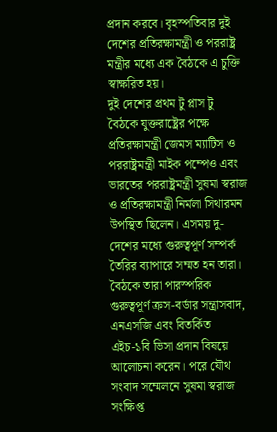প্রদান করবে। বৃহস্পতিবার দুই দেশের প্রতিরক্ষামন্ত্রী ও পররাষ্ট্র মন্ত্রীর মধ্যে এক বৈঠকে এ চুক্তি স্বাক্ষরিত হয়।
দুই দেশের প্রথম টু প্লাস টু বৈঠকে যুক্তরাষ্ট্রের পক্ষে প্রতিরক্ষামন্ত্রী জেমস ম্যাটিস ও পররাষ্ট্রমন্ত্রী মাইক পম্পেও এবং ভারতের পররাষ্ট্রমন্ত্রী সুষমা স্বরাজ ও প্রতিরক্ষামন্ত্রী নির্মলা সিথারমন উপস্থিত ছিলেন। এসময় দু-দেশের মধ্যে গুরুত্বপূর্ণ সম্পর্ক তৈরির ব্যাপারে সম্মত হন তারা।
বৈঠকে তারা পারস্পরিক গুরুত্বপূর্ণ ক্রস-বর্ডার সন্ত্রাসবাদ, এনএসজি এবং বিতর্কিত এইচ-১বি ভিসা প্রদান বিষয়ে আলোচনা করেন। পরে যৌথ সংবাদ সম্মেলনে সুষমা স্বরাজ সংক্ষিপ্ত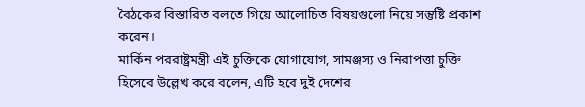বৈঠকের বিস্তারিত বলতে গিয়ে আলোচিত বিষয়গুলো নিয়ে সন্তুষ্টি প্রকাশ করেন।
মার্কিন পররাষ্ট্রমন্ত্রী এই চুক্তিকে যোগাযোগ, সামঞ্জস্য ও নিরাপত্তা চুক্তি হিসেবে উল্লেখ করে বলেন, এটি হবে দুই দেশের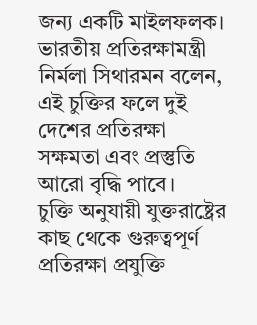জন্য একটি মাইলফলক।
ভারতীয় প্রতিরক্ষামন্ত্রী নির্মলা সিথারমন বলেন, এই চুক্তির ফলে দুই দেশের প্রতিরক্ষা সক্ষমতা এবং প্রস্তুতি আরো বৃদ্ধি পাবে।
চুক্তি অনুযায়ী যুক্তরাষ্ট্রের কাছ থেকে গুরুত্বপূর্ণ প্রতিরক্ষা প্রযুক্তি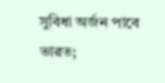সুবিধা অর্জন পাবে ভারত;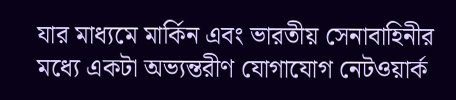যার মাধ্যমে মার্কিন এবং ভারতীয় সেনাবাহিনীর মধ্যে একটা অভ্যন্তরীণ যোগাযোগ নেটওয়ার্ক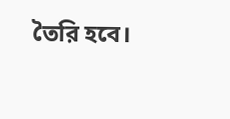তৈরি হবে।